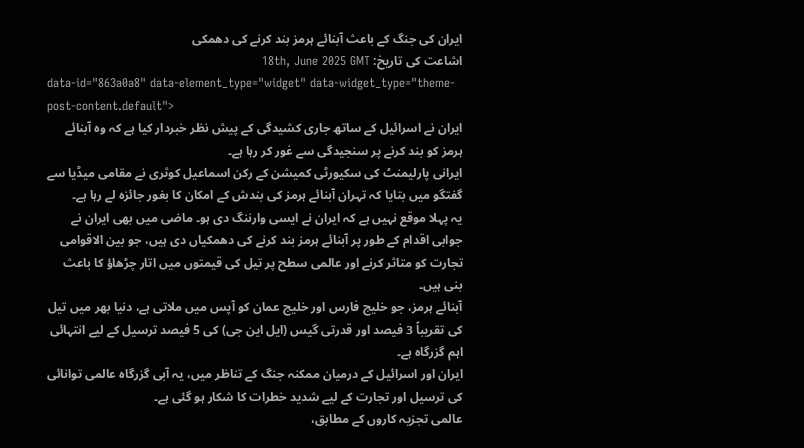ایران کی جنگ کے باعث آبنائے ہرمز بند کرنے کی دھمکی
اشاعت کی تاریخ: 18th, June 2025 GMT
data-id="863a0a8" data-element_type="widget" data-widget_type="theme-post-content.default">
ایران نے اسرائیل کے ساتھ جاری کشیدگی کے پیش نظر خبردار کیا ہے کہ وہ آبنائے ہرمز کو بند کرنے پر سنجیدگی سے غور کر رہا ہے۔
ایرانی پارلیمنٹ کی سکیورٹی کمیشن کے رکن اسماعیل کوثری نے مقامی میڈیا سے گفتگو میں بتایا کہ تہران آبنائے ہرمز کی بندش کے امکان کا بغور جائزہ لے رہا ہے۔
یہ پہلا موقع نہیں ہے کہ ایران نے ایسی وارننگ دی ہو۔ ماضی میں بھی ایران نے جوابی اقدام کے طور پر آبنائے ہرمز بند کرنے کی دھمکیاں دی ہیں، جو بین الاقوامی تجارت کو متاثر کرنے اور عالمی سطح پر تیل کی قیمتوں میں اتار چڑھاؤ کا باعث بنی ہیں۔
آبنائے ہرمز، جو خلیج فارس اور خلیج عمان کو آپس میں ملاتی ہے، دنیا بھر میں تیل کی تقریباً 3 فیصد اور قدرتی گیس (ایل این جی) کی 5 فیصد ترسیل کے لیے انتہائی اہم گزرگاہ ہے۔
ایران اور اسرائیل کے درمیان ممکنہ جنگ کے تناظر میں، یہ آبی گزرگاہ عالمی توانائی کی ترسیل اور تجارت کے لیے شدید خطرات کا شکار ہو گئی ہے۔
عالمی تجزیہ کاروں کے مطابق،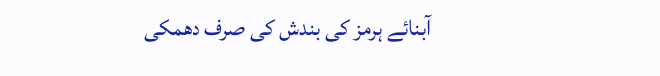آبنائے ہرمز کی بندش کی صرف دھمکی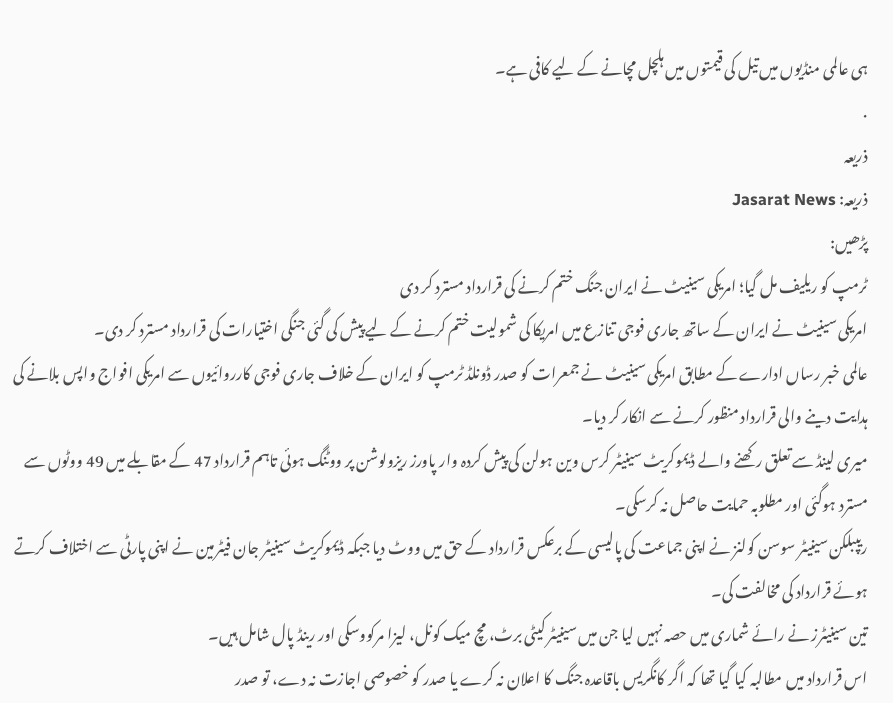ہی عالمی منڈیوں میں تیل کی قیمتوں میں ہلچل مچانے کے لیے کافی ہے۔
.
ذریعہ
ذریعہ: Jasarat News
پڑھیں:
ٹرمپ کو ریلیف مل گیا؛ امریکی سینیٹ نے ایران جنگ ختم کرنے کی قرارداد مسترد کر دی
امریکی سینیٹ نے ایران کے ساتھ جاری فوجی تنازع میں امریکا کی شمولیت ختم کرنے کے لیے پیش کی گئی جنگی اختیارات کی قرارداد مسترد کر دی۔
عالمی خبر رساں ادارے کے مطابق امریکی سینیٹ نے جمعرات کو صدر ڈونلڈ ٹرمپ کو ایران کے خلاف جاری فوجی کارروائیوں سے امریکی افواج واپس بلانے کی ہدایت دینے والی قرارداد منظور کرنے سے انکار کر دیا۔
میری لینڈ سے تعلق رکھنے والے ڈیموکریٹ سینیٹر کرس وین ہولن کی پیش کردہ وار پاورز ریزولوشن پر ووٹنگ ہوئی تاہم قرارداد 47 کے مقابلے میں 49 ووٹوں سے مسترد ہوگئی اور مطلوبہ حمایت حاصل نہ کرسکی۔
ریپبلکن سینیٹر سوسن کولنز نے اپنی جماعت کی پالیسی کے برعکس قرارداد کے حق میں ووٹ دیا جبکہ ڈیموکریٹ سینیٹر جان فیٹرمین نے اپنی پارٹی سے اختلاف کرتے ہوئے قرارداد کی مخالفت کی۔
تین سینیٹرز نے رائے شماری میں حصہ نہیں لیا جن میں سینیٹر کیٹی برٹ، مچ میک کونل، لیزا مرکووسکی اور رینڈ پال شامل ہیں۔
اس قرارداد میں مطالبہ کیا گیا تھا کہ اگر کانگریس باقاعدہ جنگ کا اعلان نہ کرے یا صدر کو خصوصی اجازت نہ دے، تو صدر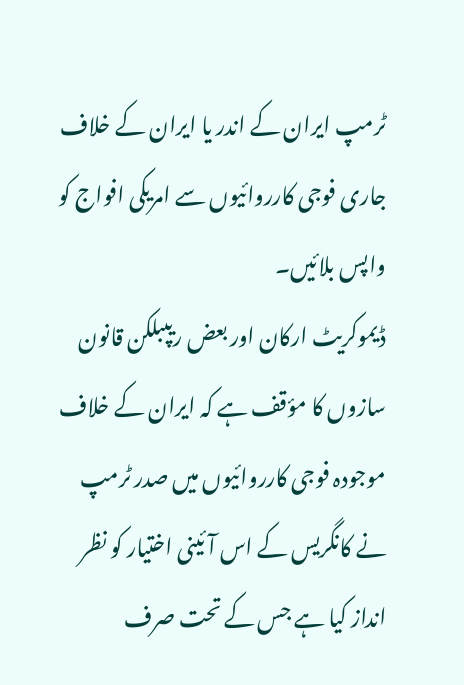ٹرمپ ایران کے اندر یا ایران کے خلاف جاری فوجی کارروائیوں سے امریکی افواج کو واپس بلائیں۔
ڈیموکریٹ ارکان اور بعض ریپبلکن قانون سازوں کا مؤقف ہے کہ ایران کے خلاف موجودہ فوجی کارروائیوں میں صدر ٹرمپ نے کانگریس کے اس آئینی اختیار کو نظر انداز کیا ہے جس کے تحت صرف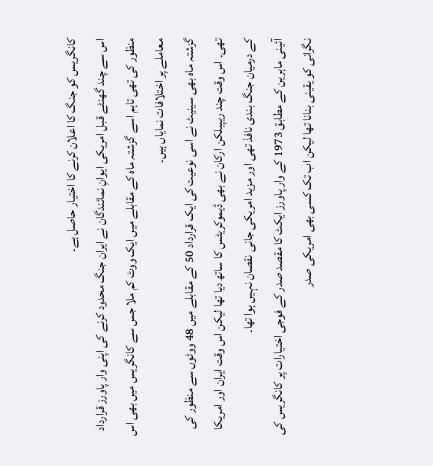کانگریس کو جنگ کا اعلان کرنے کا اختیار حاصل ہے۔
اس سے چند گھنٹے قبل امریکی ایوانِ نمائندگان نے ایران جنگ محدود کرنے کی اپنی وار پاورز قرارداد منظور کی تھی تاہم اسے گزشتہ ماہ کے مقابلے میں ایک ووٹ کم ملا جس سے کانگریس میں بھی اس معاملے پر اختلافات نمایاں ہیں۔
گزشتہ ماہ بھی سینیٹ نے اسی نوعیت کی ایک قرارداد 50 کے مقابلے میں 48 ووٹوں سے منظور کی تھی۔ اس وقت چند ریپبلکن ارکان نے بھی ڈیموکریٹس کا ساتھ دیا تھا لیکن اس وقت ایران اور امریکا کے درمیان جنگ بندی نافذ تھی اور مزید امریکی جانی نقصان نہیں ہوا تھا۔
آئینی ماہرین کے مطابق 1973 کے وار پاورز ایکٹ کا مقصد صدر کے فوجی اختیارات پر کانگریس کی نگرانی کو یقینی بنانا تھا لیکن اب تک کسی بھی امریکی صدر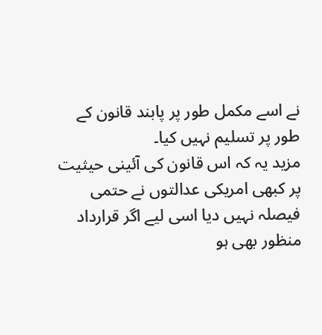نے اسے مکمل طور پر پابند قانون کے طور پر تسلیم نہیں کیا۔
مزید یہ کہ اس قانون کی آئینی حیثیت پر کبھی امریکی عدالتوں نے حتمی فیصلہ نہیں دیا اسی لیے اگر قرارداد منظور بھی ہو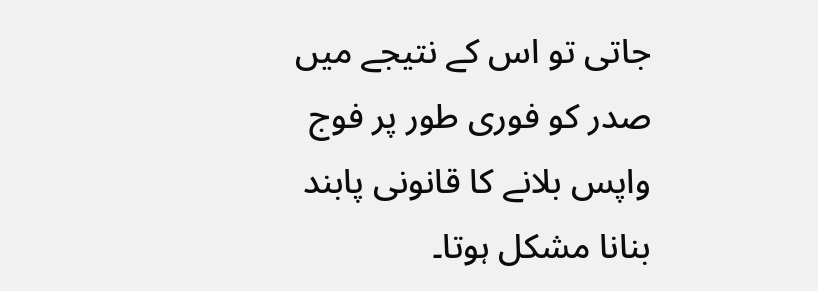جاتی تو اس کے نتیجے میں صدر کو فوری طور پر فوج واپس بلانے کا قانونی پابند بنانا مشکل ہوتا۔